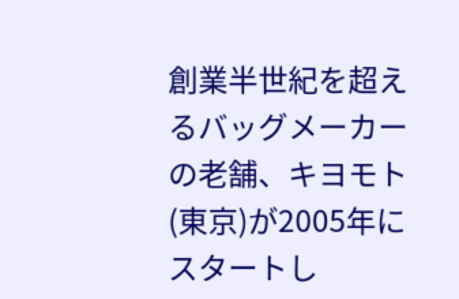創業半世紀を超えるバッグメーカーの老舗、キヨモト(東京)が2005年にスタートし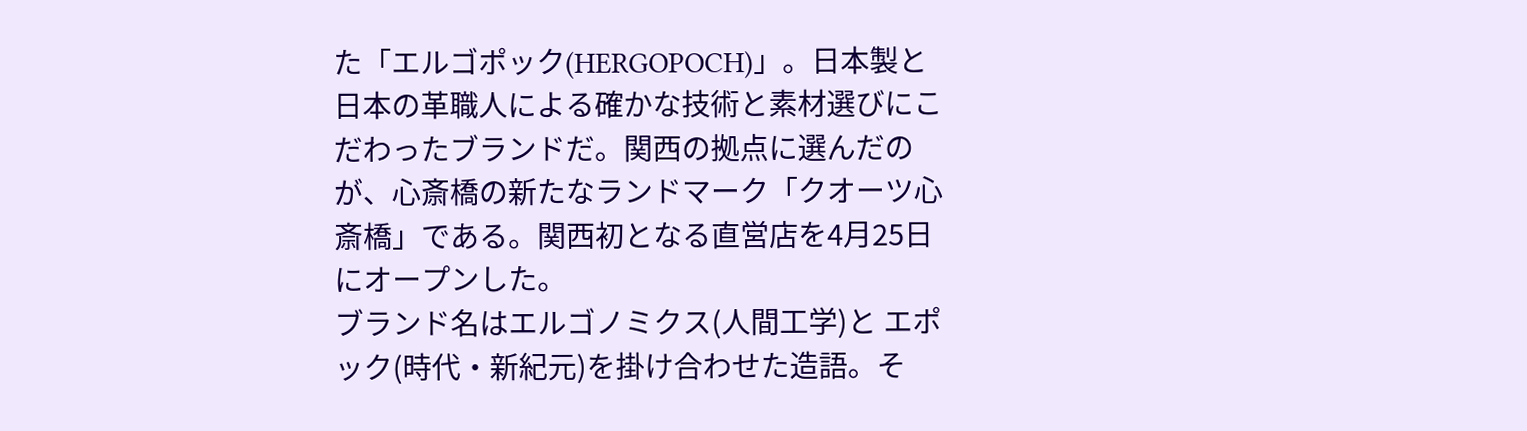た「エルゴポック(HERGOPOCH)」。日本製と日本の革職人による確かな技術と素材選びにこだわったブランドだ。関西の拠点に選んだのが、心斎橋の新たなランドマーク「クオーツ心斎橋」である。関西初となる直営店を4月25日にオープンした。
ブランド名はエルゴノミクス(人間工学)と エポック(時代・新紀元)を掛け合わせた造語。そ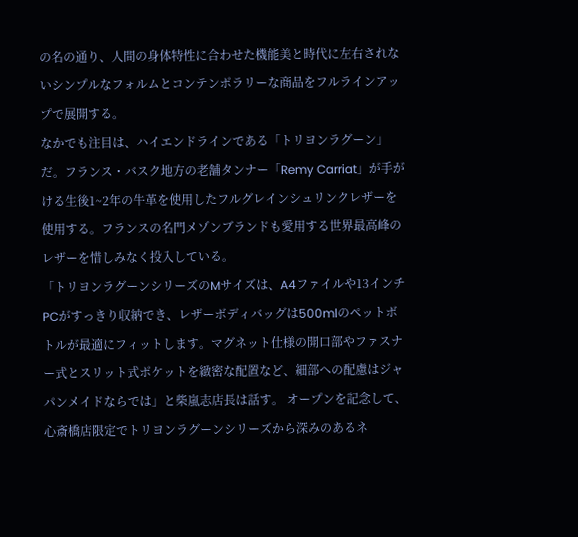の名の通り、人間の身体特性に合わせた機能美と時代に左右されないシンプルなフォルムとコンテンポラリーな商品をフルラインアップで展開する。
なかでも注目は、ハイエンドラインである「トリヨンラグーン」だ。フランス・バスク地方の老舗タンナー「Remy Carriat」が手がける生後1~2年の牛革を使用したフルグレインシュリンクレザーを使用する。フランスの名門メゾンブランドも愛用する世界最高峰のレザーを惜しみなく投入している。
「トリヨンラグーンシリーズのMサイズは、A4ファイルや13インチPCがすっきり収納でき、レザーボディバッグは500mlのペットボトルが最適にフィットします。マグネット仕様の開口部やファスナー式とスリット式ポケットを緻密な配置など、細部への配慮はジャパンメイドならでは」と柴嵐志店長は話す。 オープンを記念して、心斎橋店限定でトリヨンラグーンシリーズから深みのあるネ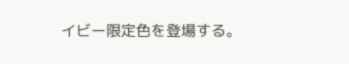イビー限定色を登場する。